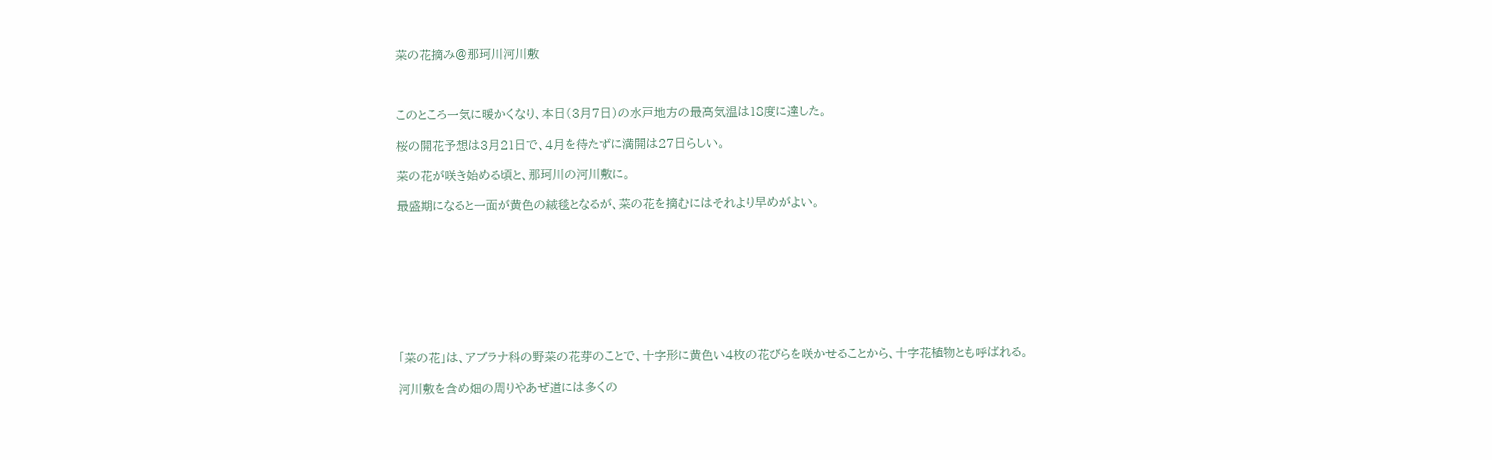菜の花摘み@那珂川河川敷



このところ一気に暖かくなり、本日(3月7日)の水戸地方の最高気温は18度に達した。

桜の開花予想は3月21日で、4月を待たずに満開は27日らしい。

菜の花が咲き始める頃と、那珂川の河川敷に。

最盛期になると一面が黄色の絨毯となるが、菜の花を摘むにはそれより早めがよい。









「菜の花」は、アブラナ科の野菜の花芽のことで、十字形に黄色い4枚の花びらを咲かせることから、十字花植物とも呼ばれる。

河川敷を含め畑の周りやあぜ道には多くの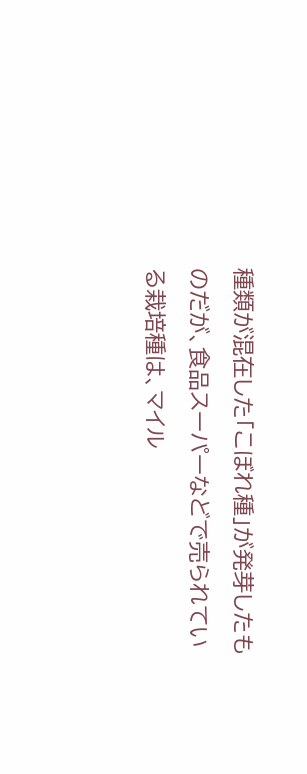種類が混在した「こぼれ種」が発芽したものだが、食品スーパーなどで売られている栽培種は、マイル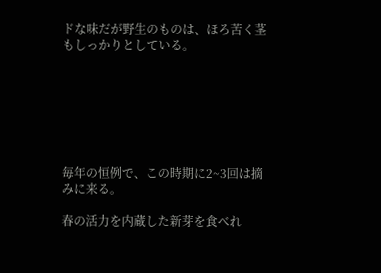ドな味だが野生のものは、ほろ苦く茎もしっかりとしている。







毎年の恒例で、この時期に2~3回は摘みに来る。

春の活力を内蔵した新芽を食べれ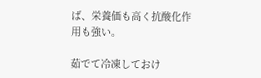ば、栄養価も高く抗酸化作用も強い。

茹でて冷凍しておけ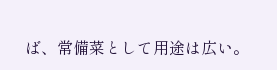ば、常備菜として用途は広い。